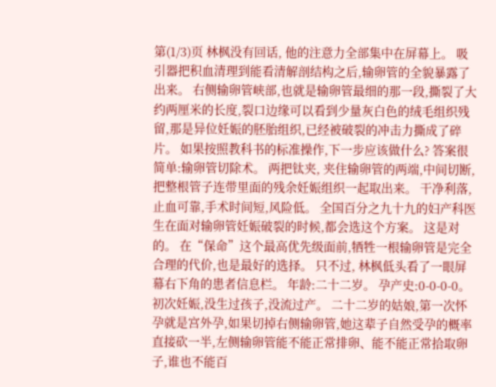第(1/3)页 林枫没有回话, 他的注意力全部集中在屏幕上。 吸引器把积血清理到能看清解剖结构之后,输卵管的全貌暴露了出来。 右侧输卵管峡部,也就是输卵管最细的那一段,撕裂了大约两厘米的长度,裂口边缘可以看到少量灰白色的绒毛组织残留,那是异位妊娠的胚胎组织,已经被破裂的冲击力撕成了碎片。 如果按照教科书的标准操作,下一步应该做什么? 答案很简单:输卵管切除术。 两把钛夹, 夹住输卵管的两端,中间切断,把整根管子连带里面的残余妊娠组织一起取出来。 干净利落,止血可靠,手术时间短,风险低。 全国百分之九十九的妇产科医生在面对输卵管妊娠破裂的时候,都会选这个方案。 这是对的。 在“保命”这个最高优先级面前,牺牲一根输卵管是完全合理的代价,也是最好的选择。 只不过, 林枫低头看了一眼屏幕右下角的患者信息栏。 年龄:二十二岁。 孕产史:0-0-0-0。 初次妊娠,没生过孩子,没流过产。 二十二岁的姑娘,第一次怀孕就是宫外孕,如果切掉右侧输卵管,她这辈子自然受孕的概率直接砍一半,左侧输卵管能不能正常排卵、能不能正常拾取卵子,谁也不能百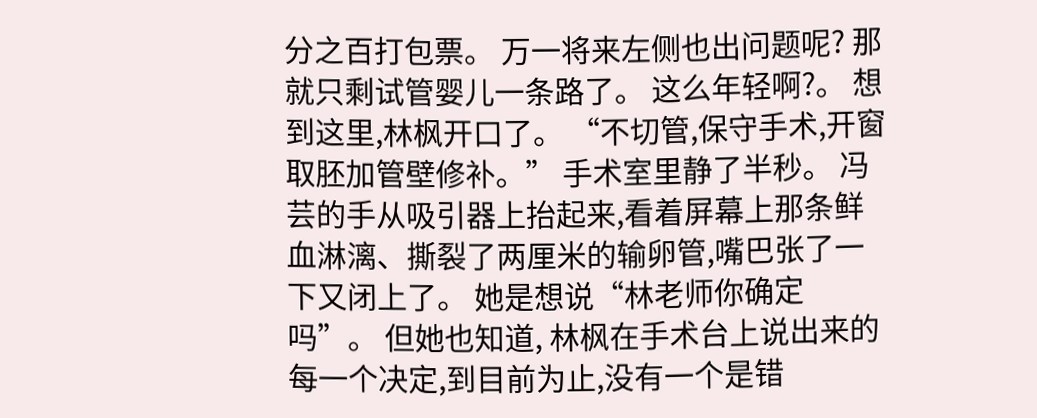分之百打包票。 万一将来左侧也出问题呢? 那就只剩试管婴儿一条路了。 这么年轻啊?。 想到这里,林枫开口了。 “不切管,保守手术,开窗取胚加管壁修补。” 手术室里静了半秒。 冯芸的手从吸引器上抬起来,看着屏幕上那条鲜血淋漓、撕裂了两厘米的输卵管,嘴巴张了一下又闭上了。 她是想说“林老师你确定吗”。 但她也知道, 林枫在手术台上说出来的每一个决定,到目前为止,没有一个是错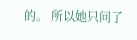的。 所以她只问了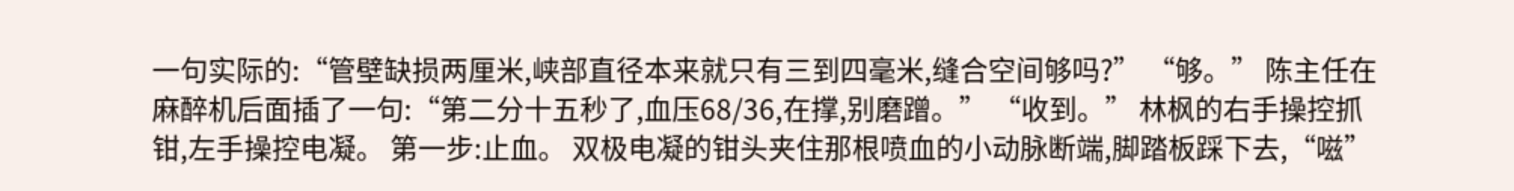一句实际的:“管壁缺损两厘米,峡部直径本来就只有三到四毫米,缝合空间够吗?” “够。” 陈主任在麻醉机后面插了一句:“第二分十五秒了,血压68/36,在撑,别磨蹭。” “收到。” 林枫的右手操控抓钳,左手操控电凝。 第一步:止血。 双极电凝的钳头夹住那根喷血的小动脉断端,脚踏板踩下去,“嗞”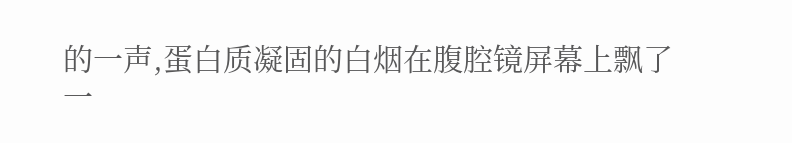的一声,蛋白质凝固的白烟在腹腔镜屏幕上飘了一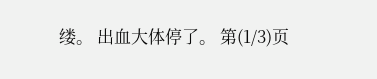缕。 出血大体停了。 第(1/3)页